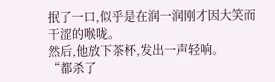抿了一口,似乎是在润一润刚才因大笑而干涩的喉咙。
然后,他放下茶杯,发出一声轻响。
“都杀了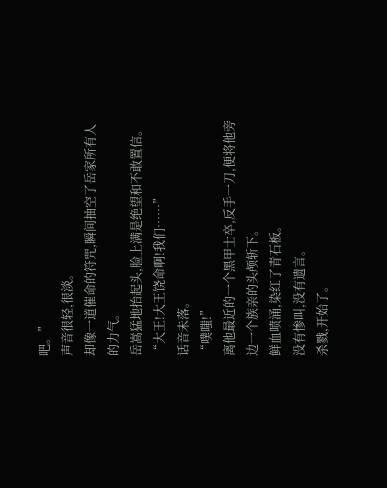吧。”
声音很轻,很淡。
却像一道催命的符咒,瞬间抽空了岳家所有人的力气。
岳嵩猛地抬起头,脸上满是绝望和不敢置信。
“大王!大王饶命啊!我们……”
话音未落。
“噗嗤!”
离他最近的一个黑甲士卒,反手一刀,便将他旁边一个族亲的头颅斩下。
鲜血喷涌,染红了青石板。
没有惨叫,没有遗言。
杀戮,开始了。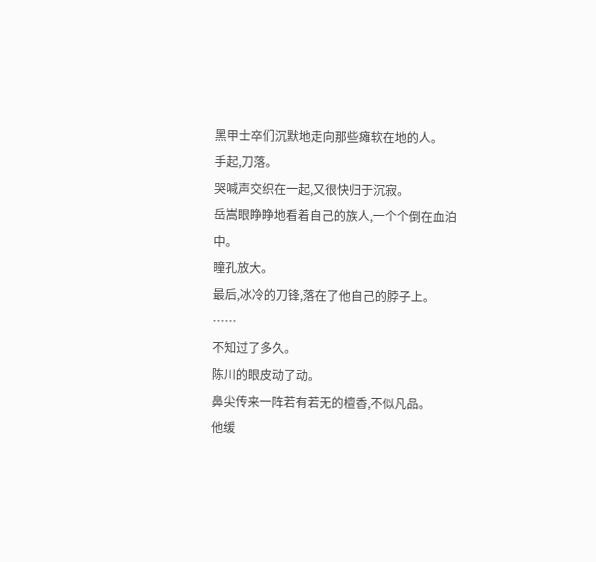黑甲士卒们沉默地走向那些瘫软在地的人。
手起,刀落。
哭喊声交织在一起,又很快归于沉寂。
岳嵩眼睁睁地看着自己的族人,一个个倒在血泊中。
瞳孔放大。
最后,冰冷的刀锋,落在了他自己的脖子上。
……
不知过了多久。
陈川的眼皮动了动。
鼻尖传来一阵若有若无的檀香,不似凡品。
他缓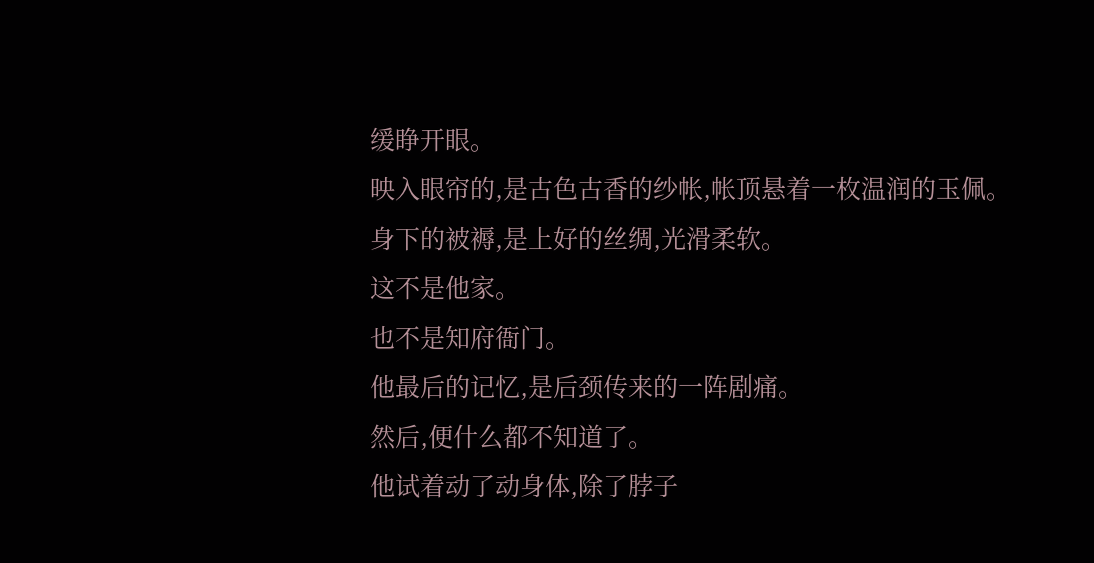缓睁开眼。
映入眼帘的,是古色古香的纱帐,帐顶悬着一枚温润的玉佩。
身下的被褥,是上好的丝绸,光滑柔软。
这不是他家。
也不是知府衙门。
他最后的记忆,是后颈传来的一阵剧痛。
然后,便什么都不知道了。
他试着动了动身体,除了脖子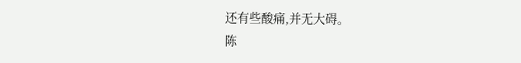还有些酸痛,并无大碍。
陈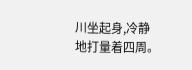川坐起身,冷静地打量着四周。